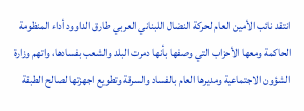انتقد نائب الأمين العام لحركة النضال اللبناني العربي طارق الداوود أداء المنظومة الحاكمة ومعها الأحزاب التي وصفها بأنها دمرت البلد والشعب بفسادها، واتهم وزارة الشؤون الاجتماعية ومديرها العام بالفساد والسرقة وتطويع اجهزتها لصالح الطبقة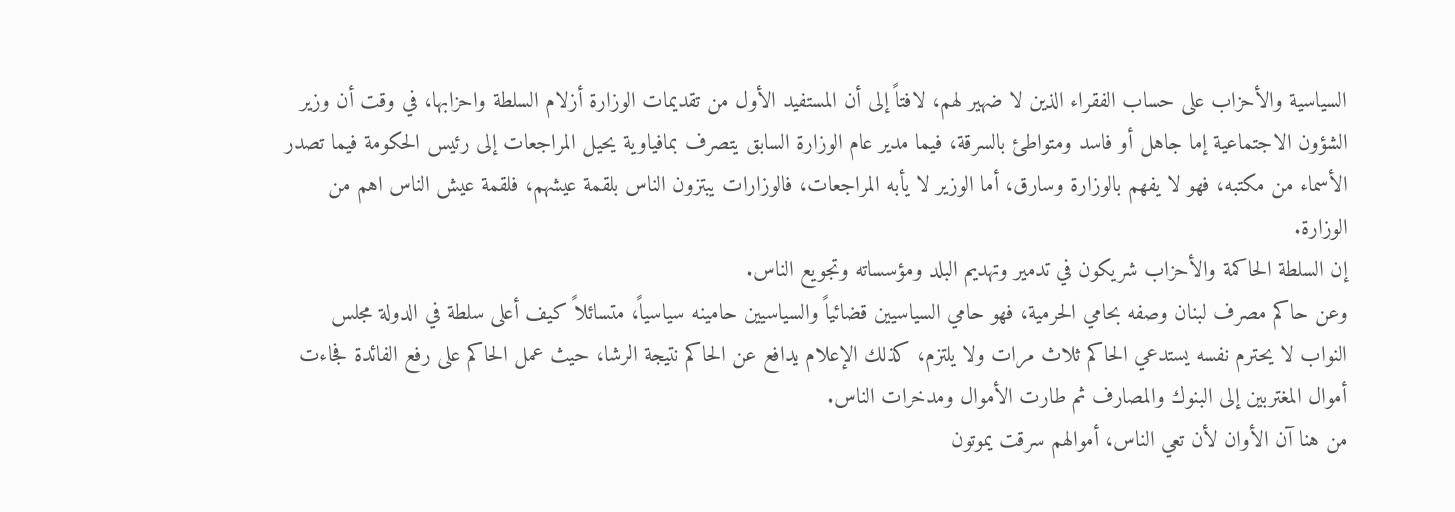السياسية والأحزاب على حساب الفقراء الذين لا ضهير لهم، لافتاً إلى أن المستفيد الأول من تقديمات الوزارة أزلام السلطة واحزابها، في وقت أن وزير الشؤون الاجتماعية إما جاهل أو فاسد ومتواطئ بالسرقة، فيما مدير عام الوزارة السابق يتصرف بمافياوية يحيل المراجعات إلى رئيس الحكومة فيما تصدر الأسماء من مكتبه، فهو لا يفهم بالوزارة وسارق، أما الوزير لا يأبه المراجعات، فالوزارات يبتزون الناس بلقمة عيشهم، فلقمة عيش الناس اهم من الوزارة.
إن السلطة الحاكمة والأحزاب شريكون في تدمير وتهديم البلد ومؤسساته وتجويع الناس.
وعن حاكم مصرف لبنان وصفه بحامي الحرمية، فهو حامي السياسيين قضائياً والسياسيين حامينه سياسياً، متسائلاً كيف أعلى سلطة في الدولة مجلس النواب لا يحترم نفسه يستدعي الحاكم ثلاث مرات ولا يلتزم، كذلك الإعلام يدافع عن الحاكم نتيجة الرشا، حيث عمل الحاكم على رفع الفائدة فجاءت أموال المغتربين إلى البنوك والمصارف ثم طارت الأموال ومدخرات الناس.
من هنا آن الأوان لأن تعي الناس، أموالهم سرقت يموتون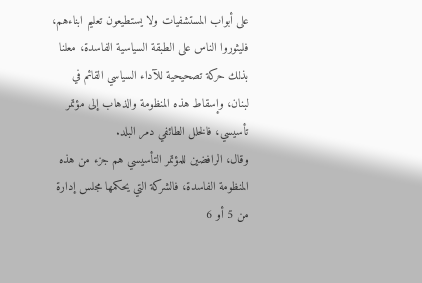على أبواب المستشفيات ولا يستطيعون تعليم ابناءهم، فليثوروا الناس على الطبقة السياسية الفاسدة، معلنا بذلك حركة تصحيحية للآداء السياسي القائم في لبنان، وإسقاط هذه المنظومة والذهاب إلى مؤتمر تأسيسي، فالخلل الطائفي دمر البلد.
وقال، الرافضين للمؤتمر التأسيسي هم جزء من هذه المنظومة الفاسدة، فالشركة التي يحكمها مجلس إدارة من 5 أو 6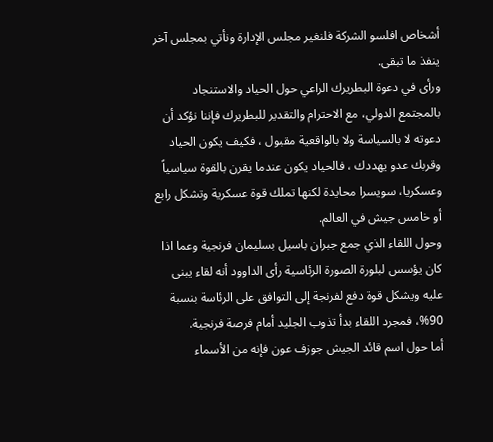أشخاص افلسو الشركة فلنغير مجلس الإدارة ونأتي بمجلس آخر ينفذ ما تبقى.
ورأى في دعوة البطريرك الراعي حول الحياد والاستنجاد بالمجتمع الدولي، مع الاحترام والتقدير للبطريرك فإننا نؤكد أن دعوته لا بالسياسة ولا بالواقعية مقبول ، فكيف يكون الحياد وقربك عدو يهددك ، فالحياد يكون عندما يقرن بالقوة سياسياً وعسكريا، سويسرا محايدة لكنها تملك قوة عسكرية وتشكل رابع أو خامس جيش في العالم.
وحول اللقاء الذي جمع جبران باسيل بسليمان فرنجية وعما اذا كان يؤسس لبلورة الصورة الرئاسية رأى الداوود أنه لقاء يبنى عليه ويشكل قوة دفع لفرنجة إلى التوافق على الرئاسة بنسبة 90%، فمجرد اللقاء بدأ تذوب الجليد أمام فرصة فرنجية.
أما حول اسم قائد الجيش جوزف عون فإنه من الأسماء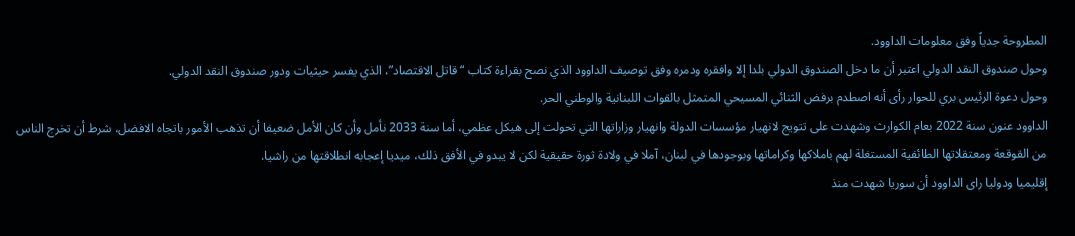المطروحة جدياً وفق معلومات الداوود.
وحول صندوق النقد الدولي اعتبر أن ما دخل الصندوق الدولي بلدا إلا وافقره ودمره وفق توصيف الداوود الذي نصح بقراءة كتاب “قاتل الاقتصاد”، الذي يفسر حيثيات ودور صندوق النقد الدولي.
وحول دعوة الرئيس بري للحوار رأى أنه اصطدم برفض الثنائي المسيحي المتمثل بالقوات اللبنانية والوطني الحر.
الداوود عنون سنة 2022 بعام الكوارث وشهدت على تتويج لانهيار مؤسسات الدولة وانهيار وزاراتها التي تحولت إلى هيكل عظمي، أما سنة 2033 نأمل وأن كان الأمل ضعيفا أن تذهب الأمور باتجاه الافضل، شرط أن تخرج الناس من القوقعة ومعتقلاتها الطائفية المستغلة لهم باملاكها وكراماتها وبوجودها في لبنان، آملا في ولادة ثورة حقيقية لكن لا يبدو في الأفق ذلك، ميديا إعجابه انطلاقتها من راشيا.
إقليميا ودوليا راى الداوود أن سوريا شهدت منذ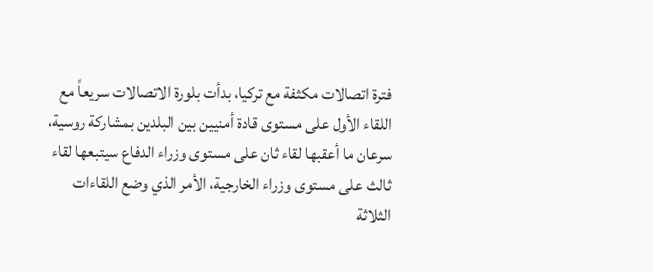فترة اتصالات مكثفة مع تركيا، بدأت بلورة الاتصالات سريعاً مع اللقاء الأول على مستوى قادة أمنيين بين البلدين بمشاركة روسية، سرعان ما أعقبها لقاء ثان على مستوى وزراء الدفاع سيتبعها لقاء ثالث على مستوى وزراء الخارجية، الأمر الذي وضع اللقاءات الثلاثة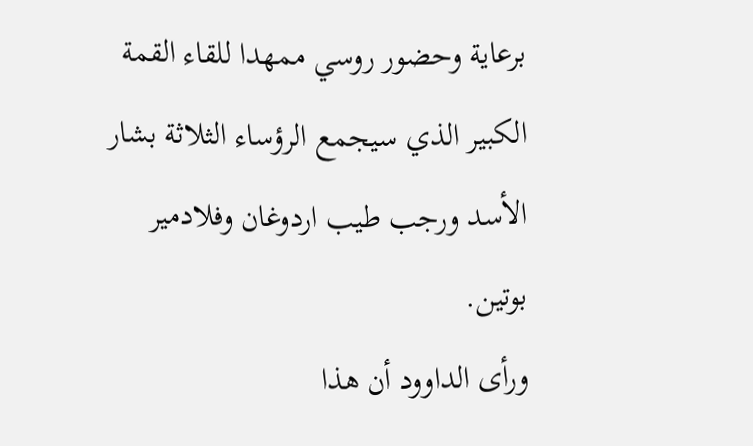برعاية وحضور روسي ممهدا للقاء القمة الكبير الذي سيجمع الرؤساء الثلاثة بشار الأسد ورجب طيب اردوغان وفلادمير بوتين.
ورأى الداوود أن هذا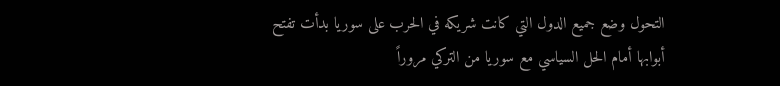التحول وضع جميع الدول التي كانت شريكه في الحرب على سوريا بدأت تفتح أبوابها أمام الحل السياسي مع سوريا من التركي مروراً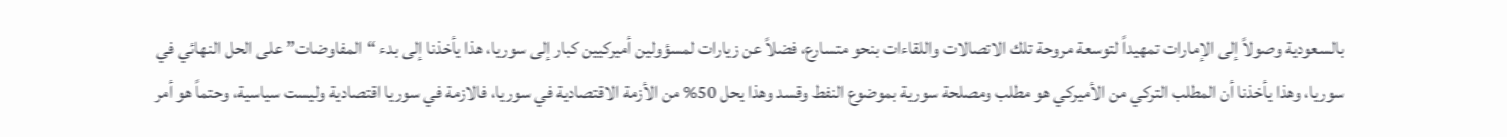بالسعودية وصولاً إلى الإمارات تمهيداً لتوسعة مروحة تلك الاتصالات واللقاءات بنحو متسارع، فضلاً عن زيارات لمسؤولين أميركيين كبار إلى سوريا، هذا يأخذنا إلى بدء “المفاوضات” على الحل النهائي في سوريا، وهذا يأخذنا أن المطلب التركي من الأميركي هو مطلب ومصلحة سورية بموضوع النفط وقسد وهذا يحل 50% من الأزمة الاقتصادية في سوريا، فالازمة في سوريا اقتصادية وليست سياسية، وحتماً هو أمر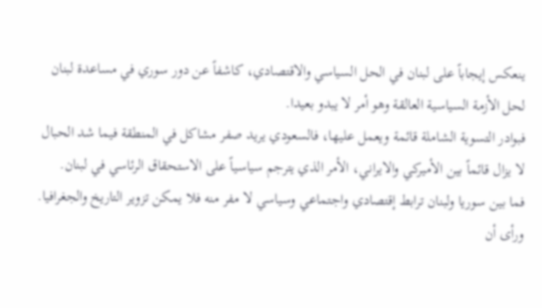ينعكس إيجاباً على لبنان في الحل السياسي والاقتصادي، كاشفاً عن دور سوري في مساعدة لبنان لحل الأزمة السياسية العالقة وهو أمر لا يبدو بعيدا.
فبوادر التسوية الشاملة قائمة ويعمل عليها، فالسعودي يريد صفر مشاكل في المنطقة فيما شد الحبال لا يزال قائماً بين الأميركي والايراني، الأمر الذي يترجم سياسياً على الاستحقاق الرئاسي في لبنان.
فما بين سوريا ولبنان ترابط إقتصادي واجتماعي وسياسي لا مفر منه فلا يمكن تزوير التاريخ والجغرافيا.
ورأى أن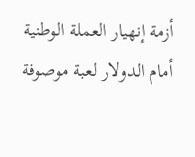أزمة إنهيار العملة الوطنية أمام الدولار لعبة موصوفة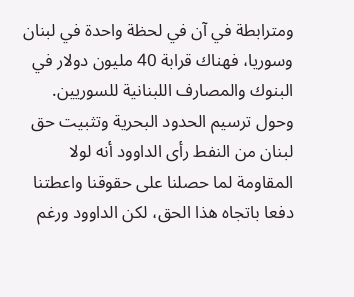ومترابطة في آن في لحظة واحدة في لبنان وسوريا، فهناك قرابة 40 مليون دولار في البنوك والمصارف اللبنانية للسوريين.
وحول ترسيم الحدود البحرية وتثبيت حق لبنان من النفط رأى الداوود أنه لولا المقاومة لما حصلنا على حقوقنا واعطتنا دفعا باتجاه هذا الحق، لكن الداوود ورغم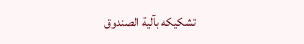تشكيكه بآلية الصندوق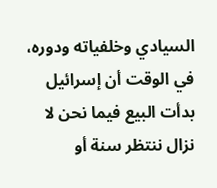السيادي وخلفياته ودوره، في الوقت أن إسرائيل بدأت البيع فيما نحن لا نزال ننتظر سنة أو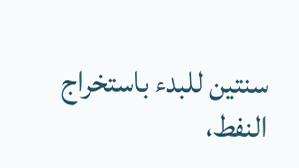سنتين للبدء باستخراج النفط،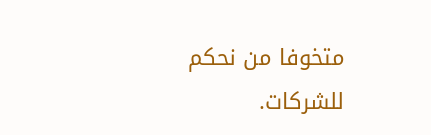متخوفا من نحكم للشركات.